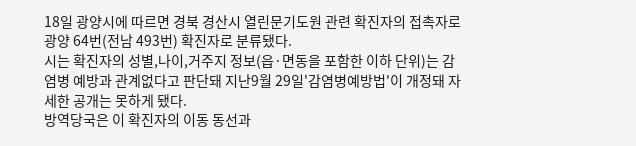18일 광양시에 따르면 경북 경산시 열린문기도원 관련 확진자의 접촉자로 광양 64번(전남 493번) 확진자로 분류됐다.
시는 확진자의 성별,나이,거주지 정보(읍·면동을 포함한 이하 단위)는 감염병 예방과 관계없다고 판단돼 지난9월 29일'감염병예방법'이 개정돼 자세한 공개는 못하게 됐다.
방역당국은 이 확진자의 이동 동선과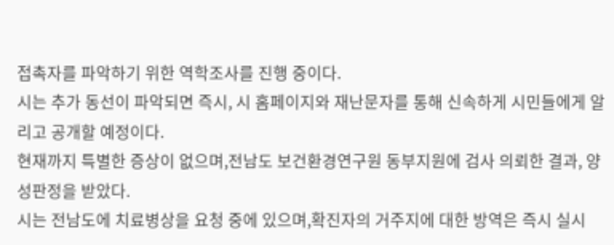접촉자를 파악하기 위한 역학조사를 진행 중이다.
시는 추가 동선이 파악되면 즉시, 시 홈페이지와 재난문자를 통해 신속하게 시민들에게 알리고 공개할 예정이다.
현재까지 특별한 증상이 없으며,전남도 보건환경연구원 동부지원에 검사 의뢰한 결과, 양성판정을 받았다.
시는 전남도에 치료병상을 요청 중에 있으며,확진자의 거주지에 대한 방역은 즉시 실시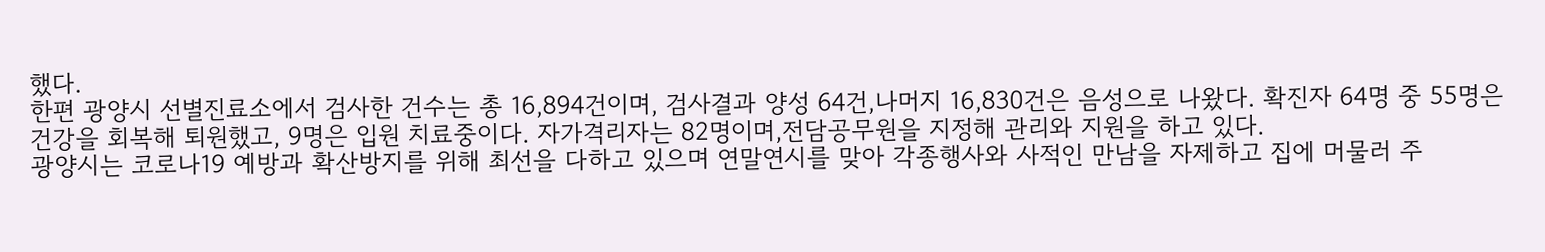했다.
한편 광양시 선별진료소에서 검사한 건수는 총 16,894건이며, 검사결과 양성 64건,나머지 16,830건은 음성으로 나왔다. 확진자 64명 중 55명은 건강을 회복해 퇴원했고, 9명은 입원 치료중이다. 자가격리자는 82명이며,전담공무원을 지정해 관리와 지원을 하고 있다.
광양시는 코로나19 예방과 확산방지를 위해 최선을 다하고 있으며 연말연시를 맞아 각종행사와 사적인 만남을 자제하고 집에 머물러 주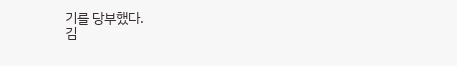기를 당부했다.
김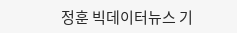정훈 빅데이터뉴스 기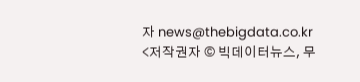자 news@thebigdata.co.kr
<저작권자 © 빅데이터뉴스, 무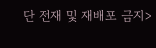단 전재 및 재배포 금지>